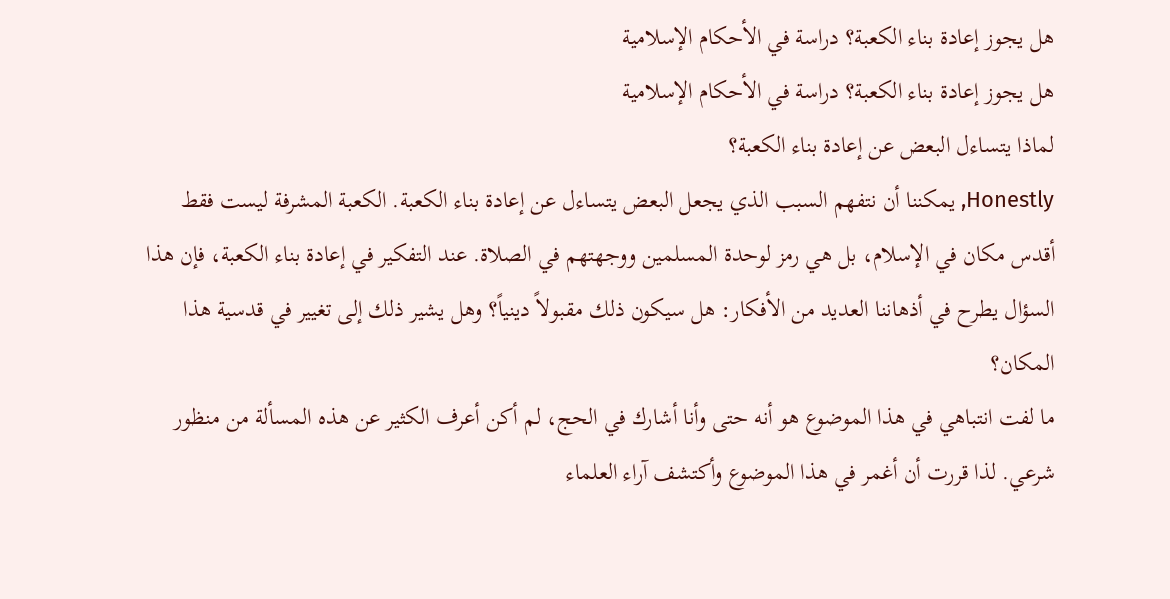هل يجوز إعادة بناء الكعبة؟ دراسة في الأحكام الإسلامية
هل يجوز إعادة بناء الكعبة؟ دراسة في الأحكام الإسلامية
لماذا يتساءل البعض عن إعادة بناء الكعبة؟
Honestly, يمكننا أن نتفهم السبب الذي يجعل البعض يتساءل عن إعادة بناء الكعبة. الكعبة المشرفة ليست فقط أقدس مكان في الإسلام، بل هي رمز لوحدة المسلمين ووجهتهم في الصلاة. عند التفكير في إعادة بناء الكعبة، فإن هذا السؤال يطرح في أذهاننا العديد من الأفكار: هل سيكون ذلك مقبولاً دينياً؟ وهل يشير ذلك إلى تغيير في قدسية هذا المكان؟
ما لفت انتباهي في هذا الموضوع هو أنه حتى وأنا أشارك في الحج، لم أكن أعرف الكثير عن هذه المسألة من منظور شرعي. لذا قررت أن أغمر في هذا الموضوع وأكتشف آراء العلماء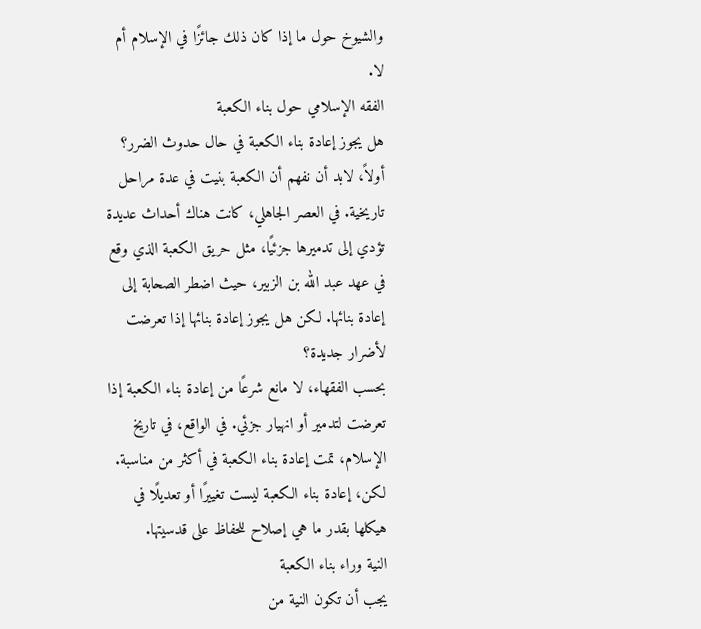والشيوخ حول ما إذا كان ذلك جائزًا في الإسلام أم لا.
الفقه الإسلامي حول بناء الكعبة
هل يجوز إعادة بناء الكعبة في حال حدوث الضرر؟
أولاً، لابد أن نفهم أن الكعبة بنيت في عدة مراحل تاريخية. في العصر الجاهلي، كانت هناك أحداث عديدة تؤدي إلى تدميرها جزئيًا، مثل حريق الكعبة الذي وقع في عهد عبد الله بن الزبير، حيث اضطر الصحابة إلى إعادة بنائها. لكن هل يجوز إعادة بنائها إذا تعرضت لأضرار جديدة؟
بحسب الفقهاء، لا مانع شرعًا من إعادة بناء الكعبة إذا تعرضت لتدمير أو انهيار جزئي. في الواقع، في تاريخ الإسلام، تمت إعادة بناء الكعبة في أكثر من مناسبة. لكن، إعادة بناء الكعبة ليست تغييرًا أو تعديلًا في هيكلها بقدر ما هي إصلاح للحفاظ على قدسيتها.
النية وراء بناء الكعبة
يجب أن تكون النية من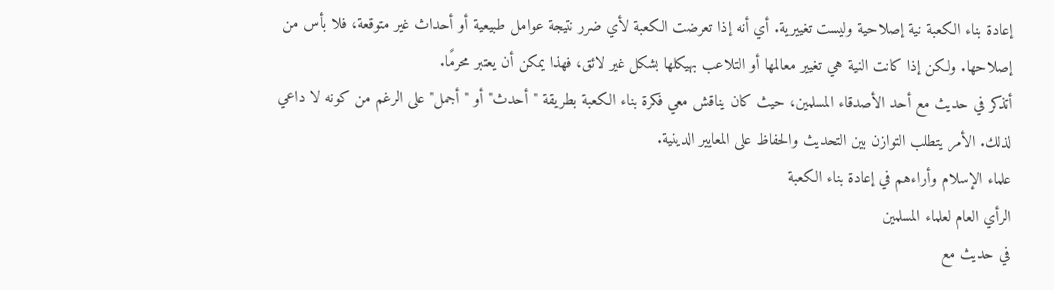إعادة بناء الكعبة نية إصلاحية وليست تغييرية. أي أنه إذا تعرضت الكعبة لأي ضرر نتيجة عوامل طبيعية أو أحداث غير متوقعة، فلا بأس من إصلاحها. ولكن إذا كانت النية هي تغيير معالمها أو التلاعب بهيكلها بشكل غير لائق، فهذا يمكن أن يعتبر محرمًا.
أتذكر في حديث مع أحد الأصدقاء المسلمين، حيث كان يناقش معي فكرة بناء الكعبة بطريقة "أحدث" أو "أجمل" على الرغم من كونه لا داعي لذلك. الأمر يتطلب التوازن بين التحديث والحفاظ على المعايير الدينية.
علماء الإسلام وأراءهم في إعادة بناء الكعبة
الرأي العام لعلماء المسلمين
في حديث مع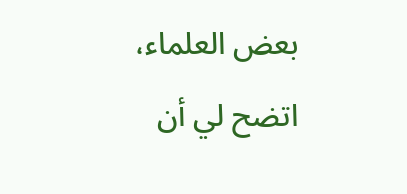بعض العلماء، اتضح لي أن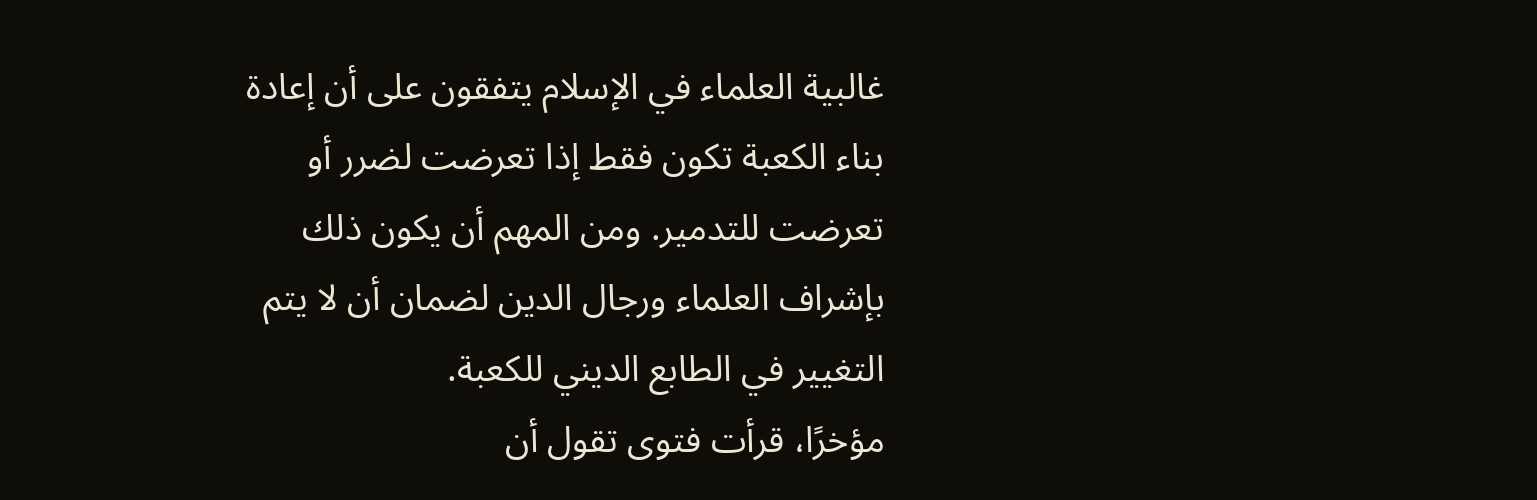غالبية العلماء في الإسلام يتفقون على أن إعادة بناء الكعبة تكون فقط إذا تعرضت لضرر أو تعرضت للتدمير. ومن المهم أن يكون ذلك بإشراف العلماء ورجال الدين لضمان أن لا يتم التغيير في الطابع الديني للكعبة.
مؤخرًا، قرأت فتوى تقول أن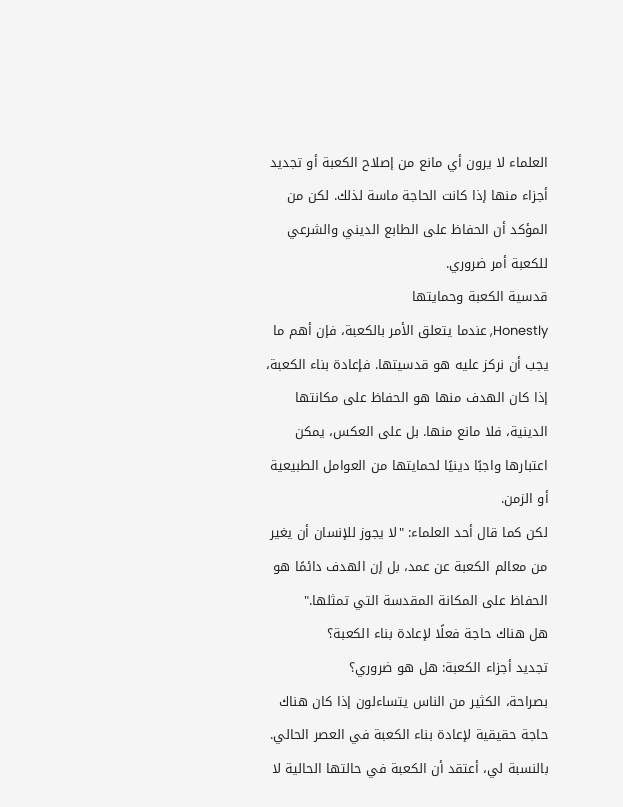العلماء لا يرون أي مانع من إصلاح الكعبة أو تجديد أجزاء منها إذا كانت الحاجة ماسة لذلك. لكن من المؤكد أن الحفاظ على الطابع الديني والشرعي للكعبة أمر ضروري.
قدسية الكعبة وحمايتها
Honestly, عندما يتعلق الأمر بالكعبة، فإن أهم ما يجب أن نركز عليه هو قدسيتها. فإعادة بناء الكعبة، إذا كان الهدف منها هو الحفاظ على مكانتها الدينية، فلا مانع منها. بل على العكس، يمكن اعتبارها واجبًا دينيًا لحمايتها من العوامل الطبيعية أو الزمن.
لكن كما قال أحد العلماء: "لا يجوز للإنسان أن يغير من معالم الكعبة عن عمد، بل إن الهدف دائمًا هو الحفاظ على المكانة المقدسة التي تمثلها."
هل هناك حاجة فعلًا لإعادة بناء الكعبة؟
تجديد أجزاء الكعبة: هل هو ضروري؟
بصراحة، الكثير من الناس يتساءلون إذا كان هناك حاجة حقيقية لإعادة بناء الكعبة في العصر الحالي. بالنسبة لي، أعتقد أن الكعبة في حالتها الحالية لا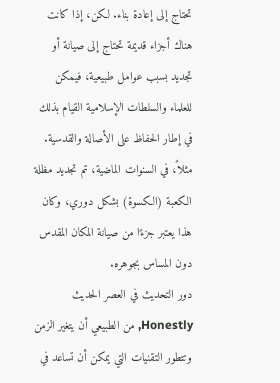تحتاج إلى إعادة بناء. لكن، إذا كانت هناك أجزاء قديمة تحتاج إلى صيانة أو تجديد بسبب عوامل طبيعية، فيمكن للعلماء والسلطات الإسلامية القيام بذلك في إطار الحفاظ على الأصالة والقدسية.
مثلاً، في السنوات الماضية، تم تجديد مظلة الكعبة (الكسوة) بشكل دوري، وكان هذا يعتبر جزءًا من صيانة المكان المقدس دون المساس بجوهره.
دور التحديث في العصر الحديث
Honestly, من الطبيعي أن يتغير الزمن وتتطور التقنيات التي يمكن أن تساعد في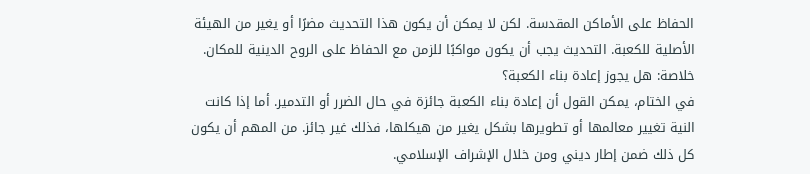الحفاظ على الأماكن المقدسة. لكن لا يمكن أن يكون هذا التحديث مضرًا أو يغير من الهيئة الأصلية للكعبة. التحديث يجب أن يكون مواكبًا للزمن مع الحفاظ على الروح الدينية للمكان.
خلاصة: هل يجوز إعادة بناء الكعبة؟
في الختام، يمكن القول أن إعادة بناء الكعبة جائزة في حال الضرر أو التدمير. أما إذا كانت النية تغيير معالمها أو تطويرها بشكل يغير من هيكلها، فذلك غير جائز. من المهم أن يكون كل ذلك ضمن إطار ديني ومن خلال الإشراف الإسلامي.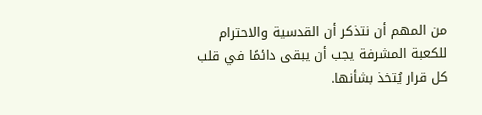من المهم أن نتذكر أن القدسية والاحترام للكعبة المشرفة يجب أن يبقى دائمًا في قلب كل قرار يُتخذ بشأنها.